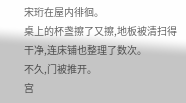宋珩在屋内徘徊。
桌上的杯盏擦了又擦,地板被清扫得干净,连床铺也整理了数次。
不久,门被推开。
宫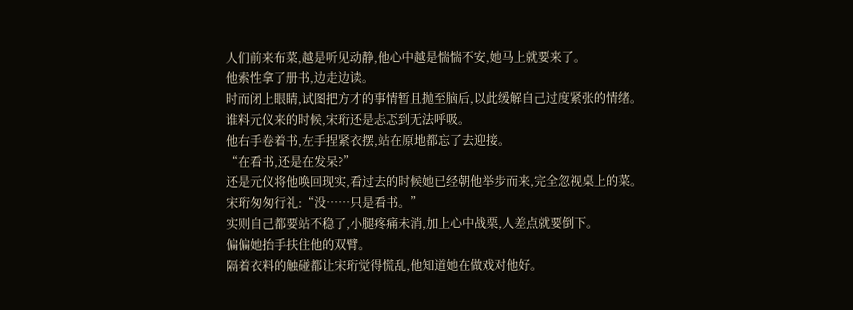人们前来布菜,越是听见动静,他心中越是惴惴不安,她马上就要来了。
他索性拿了册书,边走边读。
时而闭上眼睛,试图把方才的事情暂且抛至脑后,以此缓解自己过度紧张的情绪。
谁料元仪来的时候,宋珩还是忐忑到无法呼吸。
他右手卷着书,左手捏紧衣摆,站在原地都忘了去迎接。
“在看书,还是在发呆?”
还是元仪将他唤回现实,看过去的时候她已经朝他举步而来,完全忽视桌上的菜。
宋珩匆匆行礼:“没……只是看书。”
实则自己都要站不稳了,小腿疼痛未消,加上心中战栗,人差点就要倒下。
偏偏她抬手扶住他的双臂。
隔着衣料的触碰都让宋珩觉得慌乱,他知道她在做戏对他好。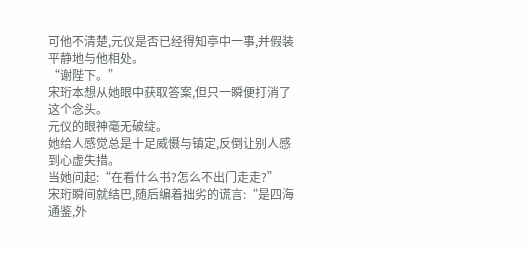可他不清楚,元仪是否已经得知亭中一事,并假装平静地与他相处。
“谢陛下。”
宋珩本想从她眼中获取答案,但只一瞬便打消了这个念头。
元仪的眼神毫无破绽。
她给人感觉总是十足威慑与镇定,反倒让别人感到心虚失措。
当她问起:“在看什么书?怎么不出门走走?”
宋珩瞬间就结巴,随后编着拙劣的谎言:“是四海通鉴,外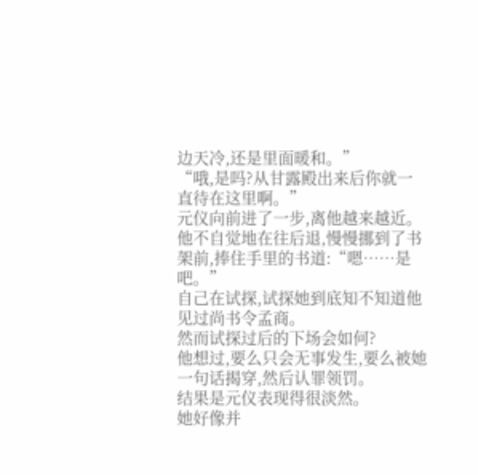边天冷,还是里面暖和。”
“哦,是吗?从甘露殿出来后你就一直待在这里啊。”
元仪向前进了一步,离他越来越近。
他不自觉地在往后退,慢慢挪到了书架前,捧住手里的书道:“嗯……是吧。”
自己在试探,试探她到底知不知道他见过尚书令孟商。
然而试探过后的下场会如何?
他想过,要么只会无事发生,要么被她一句话揭穿,然后认罪领罚。
结果是元仪表现得很淡然。
她好像并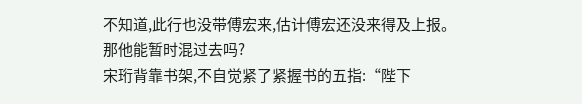不知道,此行也没带傅宏来,估计傅宏还没来得及上报。
那他能暂时混过去吗?
宋珩背靠书架,不自觉紧了紧握书的五指:“陛下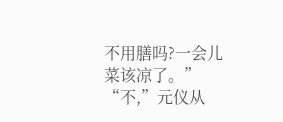不用膳吗?一会儿菜该凉了。”
“不,”元仪从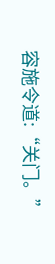容施令道:“关门。”